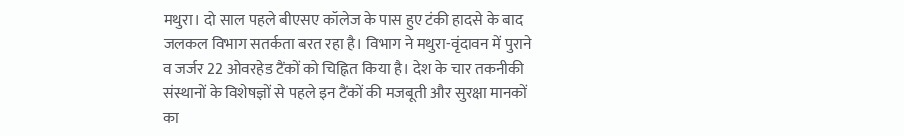मथुरा। दो साल पहले बीएसए कॉलेज के पास हुए टंकी हादसे के बाद जलकल विभाग सतर्कता बरत रहा है। विभाग ने मथुरा-वृंदावन में पुराने व जर्जर 22 ओवरहेड टैंकों को चिह्नित किया है। देश के चार तकनीकी संस्थानों के विशेषज्ञों से पहले इन टैंकों की मजबूती और सुरक्षा मानकों का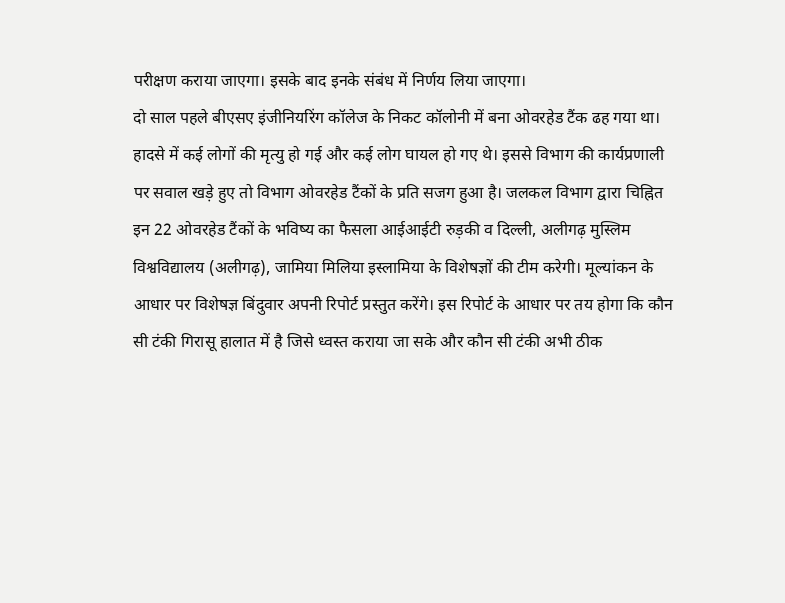परीक्षण कराया जाएगा। इसके बाद इनके संबंध में निर्णय लिया जाएगा।
दो साल पहले बीएसए इंजीनियरिंग कॉलेज के निकट कॉलोनी में बना ओवरहेड टैंक ढह गया था। हादसे में कई लोगों की मृत्यु हो गई और कई लोग घायल हो गए थे। इससे विभाग की कार्यप्रणाली पर सवाल खड़े हुए तो विभाग ओवरहेड टैंकों के प्रति सजग हुआ है। जलकल विभाग द्वारा चिह्नित इन 22 ओवरहेड टैंकों के भविष्य का फैसला आईआईटी रुड़की व दिल्ली, अलीगढ़ मुस्लिम विश्वविद्यालय (अलीगढ़), जामिया मिलिया इस्लामिया के विशेषज्ञों की टीम करेगी। मूल्यांकन के आधार पर विशेषज्ञ बिंदुवार अपनी रिपोर्ट प्रस्तुत करेंगे। इस रिपोर्ट के आधार पर तय होगा कि कौन सी टंकी गिरासू हालात में है जिसे ध्वस्त कराया जा सके और कौन सी टंकी अभी ठीक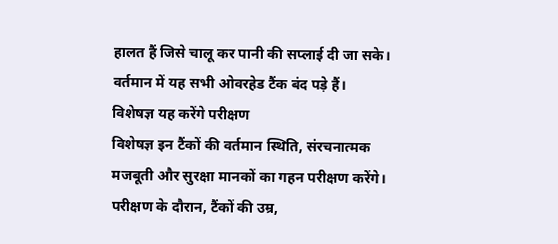हालत हैं जिसे चालू कर पानी की सप्लाई दी जा सके। वर्तमान में यह सभी ओवरहेड टैंक बंद पड़े हैं।
विशेषज्ञ यह करेंगे परीक्षण
विशेषज्ञ इन टैंकों की वर्तमान स्थिति, संरचनात्मक मजबूती और सुरक्षा मानकों का गहन परीक्षण करेंगे। परीक्षण के दौरान, टैंकों की उम्र,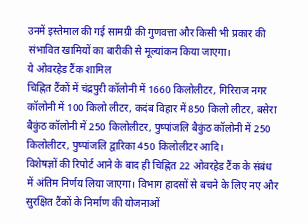उनमें इस्तेमाल की गई सामग्री की गुणवत्ता और किसी भी प्रकार की संभावित खामियों का बारीकी से मूल्यांकन किया जाएगा।
ये ओवरहेड टैंक शामिल
चिह्नित टैंकों में चंद्रपुरी कॉलोनी में 1660 किलोलीटर, गिरिराज नगर कॉलोनी में 100 किलो लीटर, कदंब विहार में 850 किलो लीटर, बसेरा बैकुंठ कॉलोनी में 250 किलोलीटर, पुष्पांजलि बैकुंठ कॉलोनी में 250 किलोलीटर, पुष्पांजलि द्वारिका 450 किलोलीटर आदि।
विशेषज्ञों की रिपोर्ट आने के बाद ही चिह्नित 22 ओवरहेड टैंक के संबंध में अंतिम निर्णय लिया जाएगा। विभाग हादसों से बचने के लिए नए और सुरक्षित टैंकों के निर्माण की योजनाओं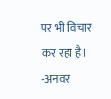पर भी विचार कर रहा है। -अनवर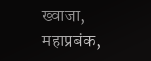ख्वाजा, महाप्रबंक,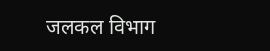जलकल विभाग